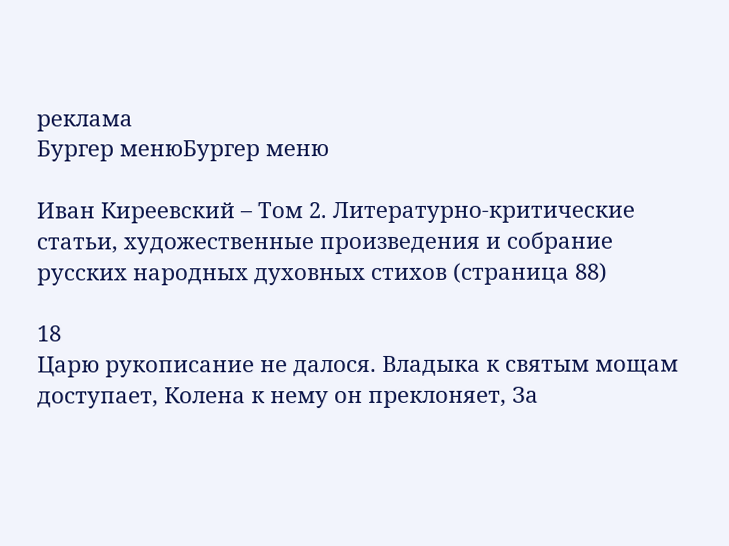реклама
Бургер менюБургер меню

Иван Киреевский – Том 2. Литературно-критические статьи, художественные произведения и собрание русских народных духовных стихов (страница 88)

18
Царю рукописание не далося. Владыка к святым мощам доступает, Колена к нему он преклоняет, За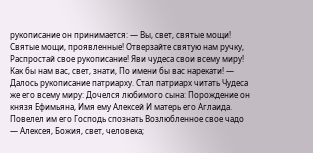рукописание он принимается: — Вы, свет, святые мощи! Святые мощи, проявленные! Отверзайте святую нам ручку, Распростай свое рукописание! Яви чудеса свои всему миру! Как бы нам вас, свет, знати, По имени бы вас нарекати! — Далось рукописание патриарху. Стал патриарх читать Чудеса же его всему миру: Дочелся любимого сына: Порождение он князя Ефимьяна, Имя ему Алексей И матерь его Аглаида. Повелел им его Господь спознать Возлюбленное свое чадо — Алексея, Божия, свет, человека;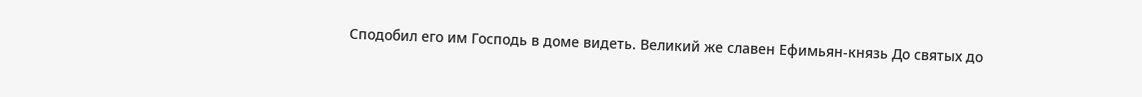Сподобил его им Господь в доме видеть. Великий же славен Ефимьян-князь До святых до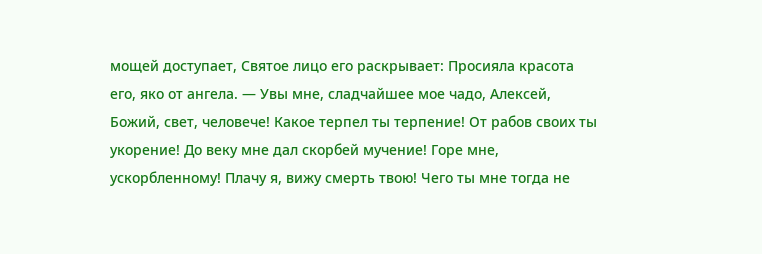мощей доступает, Святое лицо его раскрывает: Просияла красота его, яко от ангела. — Увы мне, сладчайшее мое чадо, Алексей, Божий, свет, человече! Какое терпел ты терпение! От рабов своих ты укорение! До веку мне дал скорбей мучение! Горе мне, ускорбленному! Плачу я, вижу смерть твою! Чего ты мне тогда не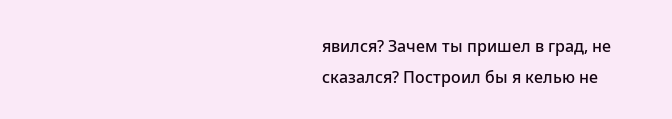явился? Зачем ты пришел в град, не сказался? Построил бы я келью не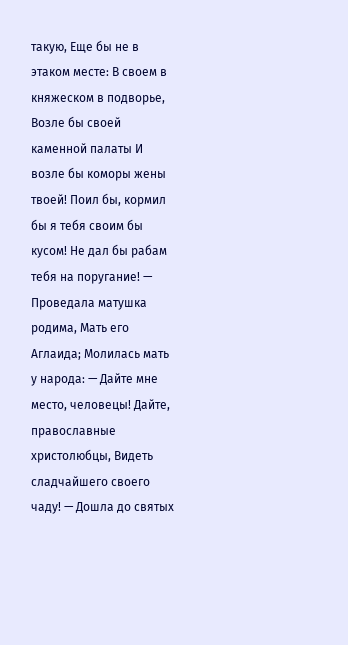такую, Еще бы не в этаком месте: В своем в княжеском в подворье, Возле бы своей каменной палаты И возле бы коморы жены твоей! Поил бы, кормил бы я тебя своим бы кусом! Не дал бы рабам тебя на поругание! — Проведала матушка родима, Мать его Аглаида; Молилась мать у народа: — Дайте мне место, человецы! Дайте, православные христолюбцы, Видеть сладчайшего своего чаду! — Дошла до святых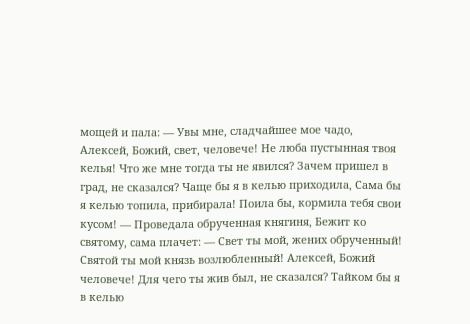мощей и пала: — Увы мне, сладчайшее мое чадо, Алексей, Божий, свет, человече! Не люба пустынная твоя келья! Что же мне тогда ты не явился? Зачем пришел в град, не сказался? Чаще бы я в келью приходила, Сама бы я келью топила, прибирала! Поила бы, кормила тебя свои кусом! — Проведала обрученная княгиня, Бежит ко святому, сама плачет: — Свет ты мой, жених обрученный! Святой ты мой князь возлюбленный! Алексей, Божий человече! Для чего ты жив был, не сказался? Тайком бы я в келью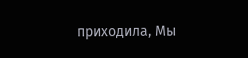приходила, Мы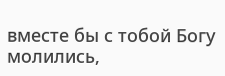вместе бы с тобой Богу молились,